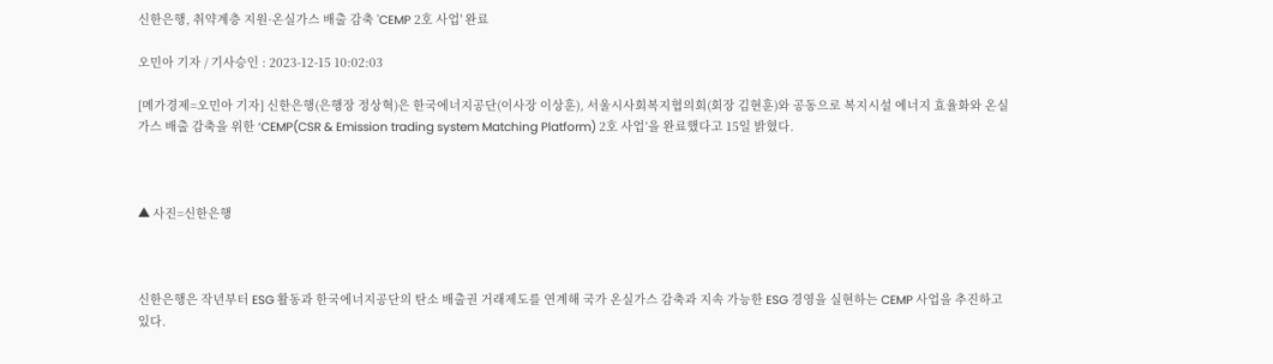신한은행, 취약계층 지원·온실가스 배출 감축 'CEMP 2호 사업' 완료

오민아 기자 / 기사승인 : 2023-12-15 10:02:03

[메가경제=오민아 기자] 신한은행(은행장 정상혁)은 한국에너지공단(이사장 이상훈), 서울시사회복지협의회(회장 김현훈)와 공동으로 복지시설 에너지 효율화와 온실가스 배출 감축을 위한 ‘CEMP(CSR & Emission trading system Matching Platform) 2호 사업’을 완료했다고 15일 밝혔다.



▲ 사진=신한은행



신한은행은 작년부터 ESG 활동과 한국에너지공단의 탄소 배출권 거래제도를 연계해 국가 온실가스 감축과 지속 가능한 ESG 경영을 실현하는 CEMP 사업을 추진하고 있다.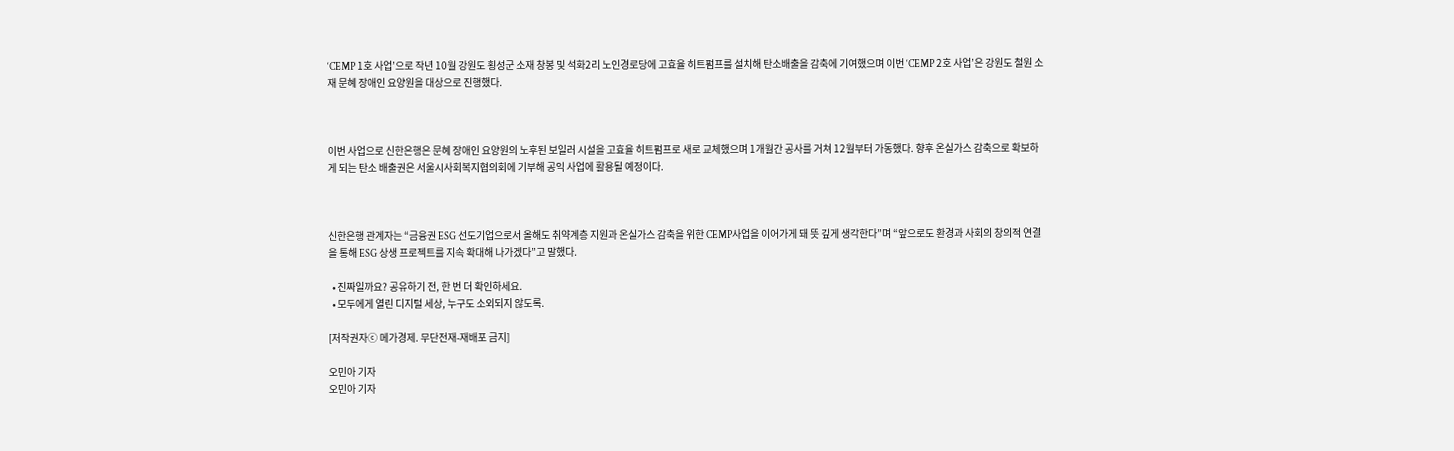‘CEMP 1호 사업’으로 작년 10월 강원도 횡성군 소재 창봉 및 석화2리 노인경로당에 고효율 히트펌프를 설치해 탄소배출을 감축에 기여했으며 이번 ‘CEMP 2호 사업’은 강원도 철원 소재 문혜 장애인 요양원을 대상으로 진행했다.



이번 사업으로 신한은행은 문혜 장애인 요양원의 노후된 보일러 시설을 고효율 히트펌프로 새로 교체했으며 1개월간 공사를 거쳐 12월부터 가동했다. 향후 온실가스 감축으로 확보하게 되는 탄소 배출권은 서울시사회복지협의회에 기부해 공익 사업에 활용될 예정이다.



신한은행 관계자는 “금융권 ESG 선도기업으로서 올해도 취약계층 지원과 온실가스 감축을 위한 CEMP사업을 이어가게 돼 뜻 깊게 생각한다”며 “앞으로도 환경과 사회의 창의적 연결을 통해 ESG 상생 프로젝트를 지속 확대해 나가겠다”고 말했다.

  • 진짜일까요? 공유하기 전, 한 번 더 확인하세요.
  • 모두에게 열린 디지털 세상, 누구도 소외되지 않도록.

[저작권자ⓒ 메가경제. 무단전재-재배포 금지]

오민아 기자
오민아 기자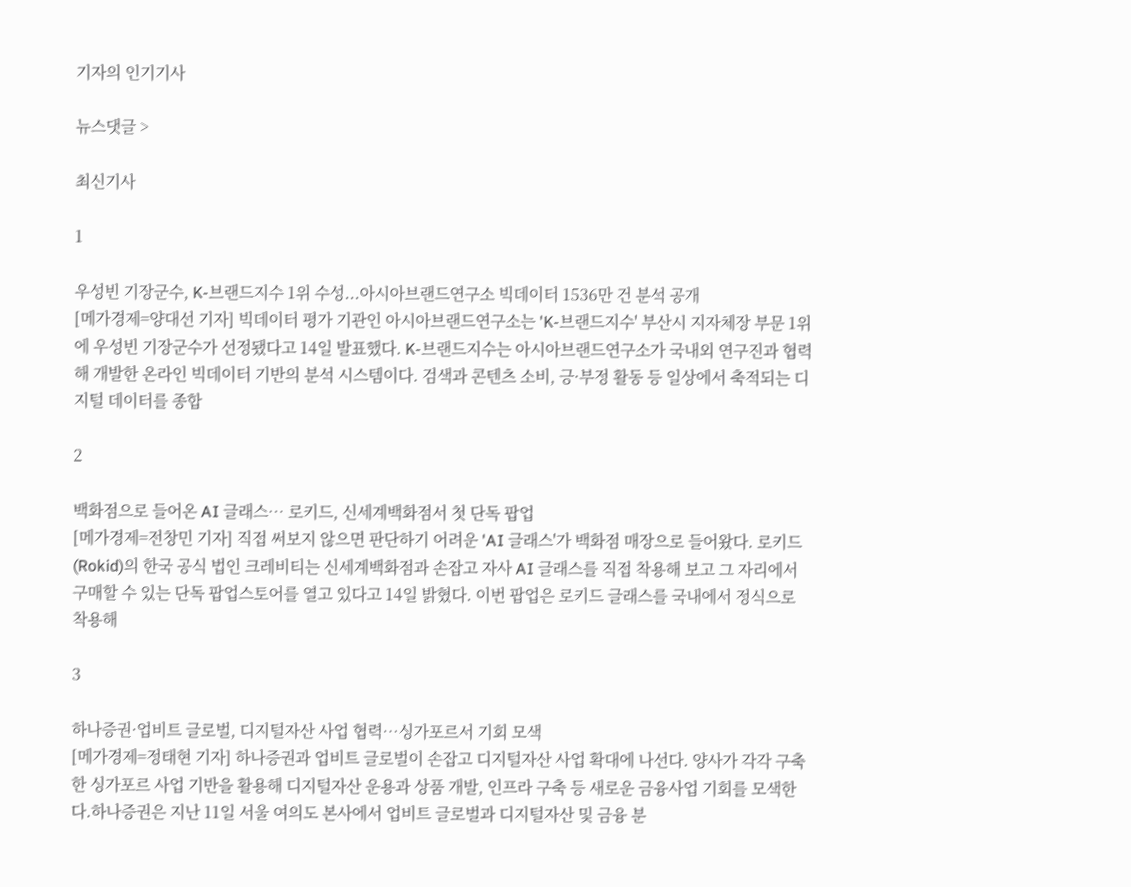기자의 인기기사

뉴스댓글 >

최신기사

1

우성빈 기장군수, K-브랜드지수 1위 수성...아시아브랜드연구소 빅데이터 1536만 건 분석 공개
[메가경제=양대선 기자] 빅데이터 평가 기관인 아시아브랜드연구소는 'K-브랜드지수' 부산시 지자체장 부문 1위에 우성빈 기장군수가 선정됐다고 14일 발표했다. K-브랜드지수는 아시아브랜드연구소가 국내외 연구진과 협력해 개발한 온라인 빅데이터 기반의 분석 시스템이다. 검색과 콘텐츠 소비, 긍·부정 활동 등 일상에서 축적되는 디지털 데이터를 종합

2

백화점으로 들어온 AI 글래스… 로키드, 신세계백화점서 첫 단독 팝업
[메가경제=전창민 기자] 직접 써보지 않으면 판단하기 어려운 'AI 글래스'가 백화점 매장으로 들어왔다. 로키드(Rokid)의 한국 공식 법인 크레비티는 신세계백화점과 손잡고 자사 AI 글래스를 직접 착용해 보고 그 자리에서 구매할 수 있는 단독 팝업스토어를 열고 있다고 14일 밝혔다. 이번 팝업은 로키드 글래스를 국내에서 정식으로 착용해

3

하나증권·업비트 글로벌, 디지털자산 사업 협력…싱가포르서 기회 모색
[메가경제=정태현 기자] 하나증권과 업비트 글로벌이 손잡고 디지털자산 사업 확대에 나선다. 양사가 각각 구축한 싱가포르 사업 기반을 활용해 디지털자산 운용과 상품 개발, 인프라 구축 등 새로운 금융사업 기회를 모색한다.하나증권은 지난 11일 서울 여의도 본사에서 업비트 글로벌과 디지털자산 및 금융 분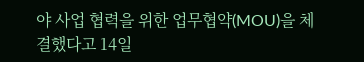야 사업 협력을 위한 업무협약(MOU)을 체결했다고 14일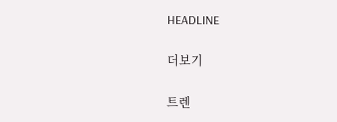HEADLINE

더보기

트렌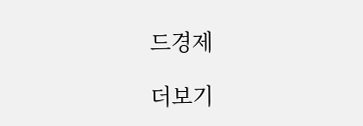드경제

더보기